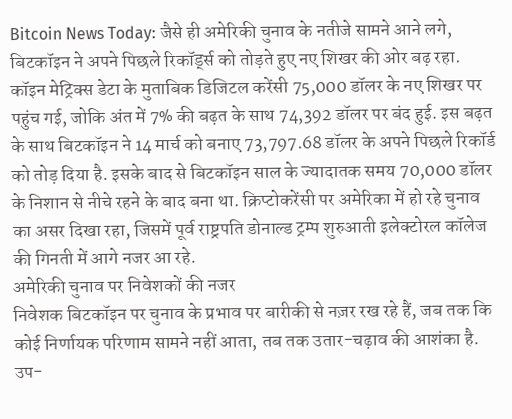Bitcoin News Today: जैसे ही अमेरिकी चुनाव के नतीजे सामने आने लगे, बिटकॉइन ने अपने पिछले रिकॉर्ड्स को तोड़ते हुए नए शिखर की ओर बढ़ रहा. कॉइन मेट्रिक्स डेटा के मुताबिक डिजिटल करेंसी 75,000 डॉलर के नए शिखर पर पहुंच गई, जोकि अंत में 7% की बढ़त के साथ 74,392 डॉलर पर बंद हुई. इस बढ़त के साथ बिटकॉइन ने 14 मार्च को बनाए 73,797.68 डॉलर के अपने पिछले रिकॉर्ड को तोड़ दिया है. इसके बाद से बिटकॉइन साल के ज्यादातक समय 70,000 डॉलर के निशान से नीचे रहने के बाद बना था. क्रिप्टोकरेंसी पर अमेरिका में हो रहे चुनाव का असर दिखा रहा, जिसमें पूर्व राष्ट्रपति डोनाल्ड ट्रम्प शुरुआती इलेक्टोरल कॉलेज की गिनती में आगे नजर आ रहे.
अमेरिकी चुनाव पर निवेशकों की नजर
निवेशक बिटकॉइन पर चुनाव के प्रभाव पर बारीकी से नज़र रख रहे हैं, जब तक कि कोई निर्णायक परिणाम सामने नहीं आता, तब तक उतार-चढ़ाव की आशंका है. उप-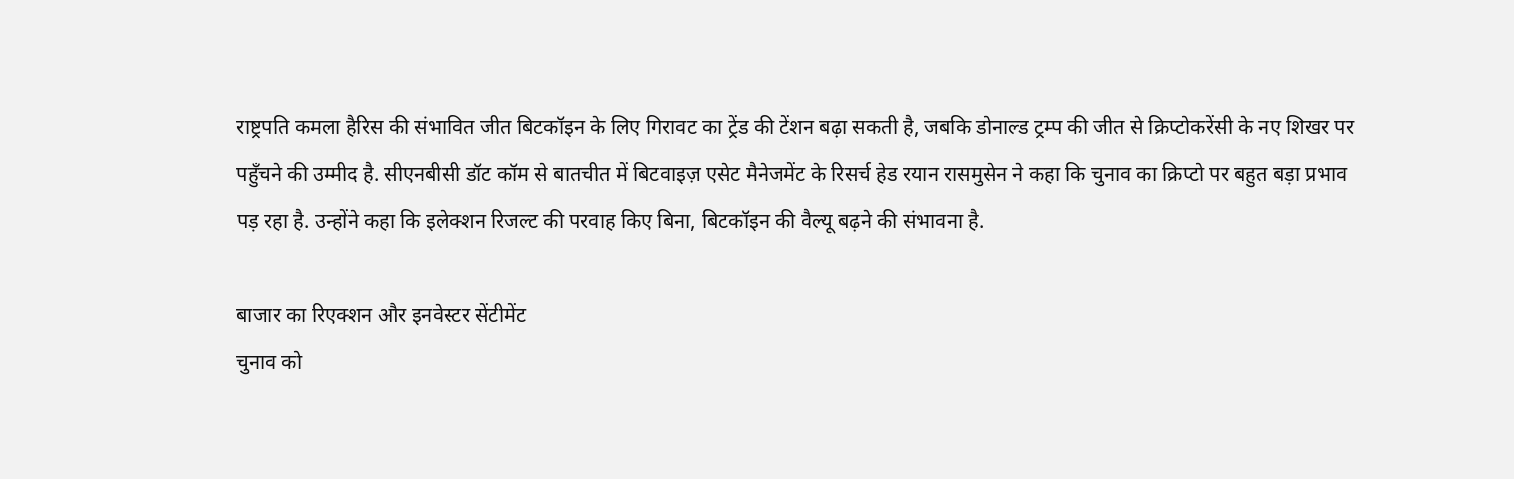राष्ट्रपति कमला हैरिस की संभावित जीत बिटकॉइन के लिए गिरावट का ट्रेंड की टेंशन बढ़ा सकती है, जबकि डोनाल्ड ट्रम्प की जीत से क्रिप्टोकरेंसी के नए शिखर पर पहुँचने की उम्मीद है. सीएनबीसी डॉट कॉम से बातचीत में बिटवाइज़ एसेट मैनेजमेंट के रिसर्च हेड रयान रासमुसेन ने कहा कि चुनाव का क्रिप्टो पर बहुत बड़ा प्रभाव पड़ रहा है. उन्होंने कहा कि इलेक्शन रिजल्ट की परवाह किए बिना, बिटकॉइन की वैल्यू बढ़ने की संभावना है.

बाजार का रिएक्शन और इनवेस्टर सेंटीमेंट
चुनाव को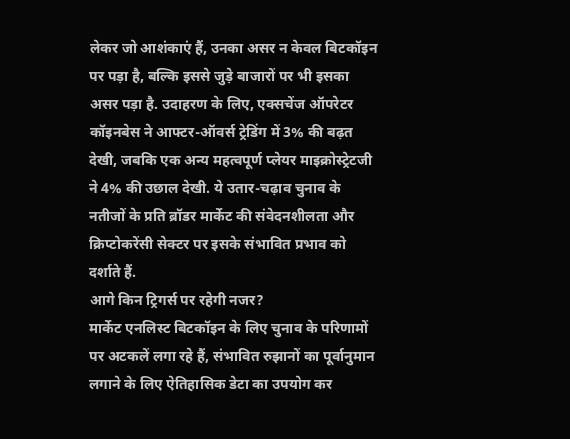लेकर जो आशंकाएं हैं, उनका असर न केवल बिटकॉइन पर पड़ा है, बल्कि इससे जुड़े बाजारों पर भी इसका असर पड़ा है. उदाहरण के लिए, एक्सचेंज ऑपरेटर कॉइनबेस ने आफ्टर-ऑवर्स ट्रेडिंग में 3% की बढ़त देखी, जबकि एक अन्य महत्वपूर्ण प्लेयर माइक्रोस्ट्रेटजी ने 4% की उछाल देखी. ये उतार-चढ़ाव चुनाव के नतीजों के प्रति ब्रॉडर मार्केट की संवेदनशीलता और क्रिप्टोकरेंसी सेक्टर पर इसके संभावित प्रभाव को दर्शाते हैं.
आगे किन ट्रिगर्स पर रहेगी नजर?
मार्केट एनलिस्ट बिटकॉइन के लिए चुनाव के परिणामों पर अटकलें लगा रहे हैं, संभावित रुझानों का पूर्वानुमान लगाने के लिए ऐतिहासिक डेटा का उपयोग कर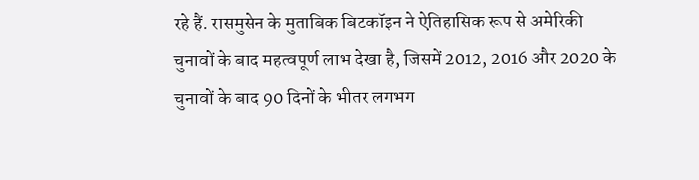रहे हैं. रासमुसेन के मुताबिक बिटकॉइन ने ऐतिहासिक रूप से अमेरिकी चुनावों के बाद महत्वपूर्ण लाभ देखा है, जिसमें 2012, 2016 और 2020 के चुनावों के बाद 90 दिनों के भीतर लगभग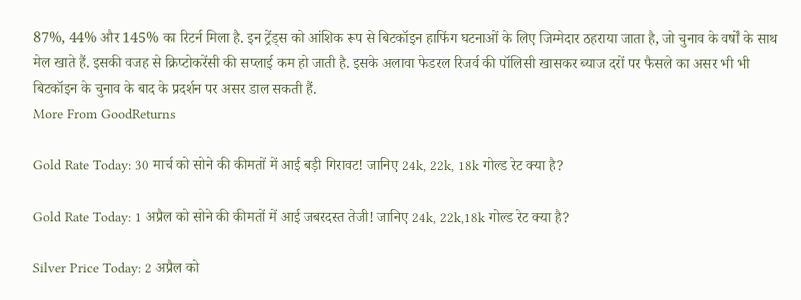87%, 44% और 145% का रिटर्न मिला है. इन ट्रेंड्स को आंशिक रूप से बिटकॉइन हाफिंग घटनाओं के लिए जिम्मेदार ठहराया जाता है, जो चुनाव के वर्षों के साथ मेल खाते हैं. इसकी वजह से क्रिप्टोकरेंसी की सप्लाई कम हो जाती है. इसके अलावा फेडरल रिजर्व की पॉलिसी खासकर ब्याज दरों पर फैसले का असर भी भी बिटकॉइन के चुनाव के बाद के प्रदर्शन पर असर डाल सकती हैं.
More From GoodReturns

Gold Rate Today: 30 मार्च को सोने की कीमतों में आई बड़ी गिरावट! जानिए 24k, 22k, 18k गोल्ड रेट क्या है?

Gold Rate Today: 1 अप्रैल को सोने की कीमतों में आई जबरदस्त तेजी! जानिए 24k, 22k,18k गोल्ड रेट क्या है?

Silver Price Today: 2 अप्रैल को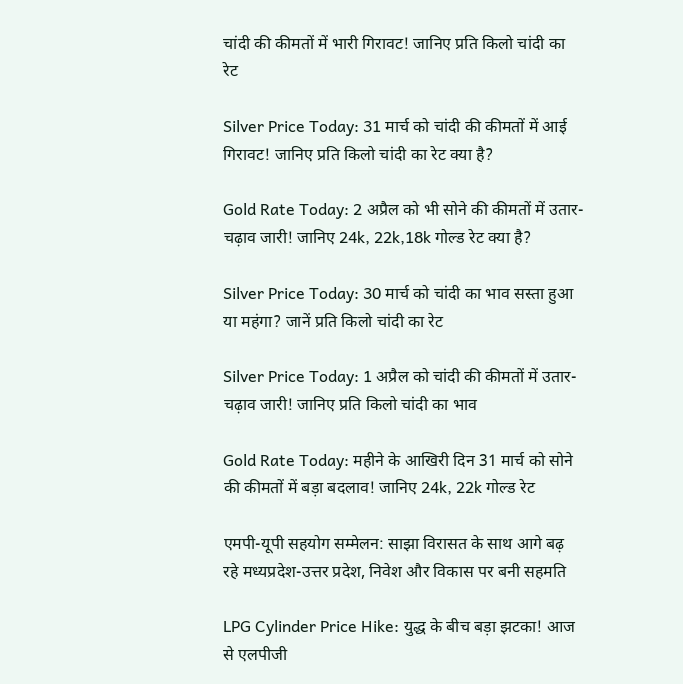चांदी की कीमतों में भारी गिरावट! जानिए प्रति किलो चांदी का रेट

Silver Price Today: 31 मार्च को चांदी की कीमतों में आई गिरावट! जानिए प्रति किलो चांदी का रेट क्या है?

Gold Rate Today: 2 अप्रैल को भी सोने की कीमतों में उतार-चढ़ाव जारी! जानिए 24k, 22k,18k गोल्ड रेट क्या है?

Silver Price Today: 30 मार्च को चांदी का भाव सस्ता हुआ या महंगा? जानें प्रति किलो चांदी का रेट

Silver Price Today: 1 अप्रैल को चांदी की कीमतों में उतार-चढ़ाव जारी! जानिए प्रति किलो चांदी का भाव

Gold Rate Today: महीने के आखिरी दिन 31 मार्च को सोने की कीमतों में बड़ा बदलाव! जानिए 24k, 22k गोल्ड रेट

एमपी-यूपी सहयोग सम्मेलन: साझा विरासत के साथ आगे बढ़ रहे मध्यप्रदेश-उत्तर प्रदेश, निवेश और विकास पर बनी सहमति

LPG Cylinder Price Hike: युद्ध के बीच बड़ा झटका! आज से एलपीजी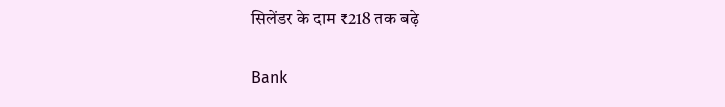सिलेंडर के दाम ₹218 तक बढ़े

Bank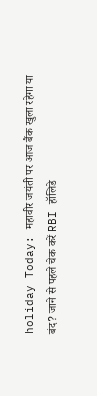holiday Today: महावीर जयंती पर आज बैंक खुला रहेगा या बंद? जाने से पहले चेक करें RBI हॉलिडे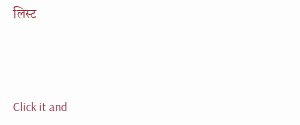लिस्ट



Click it and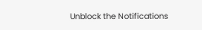Unblock the Notifications